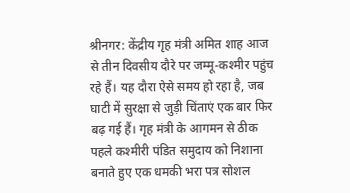श्रीनगर: केंद्रीय गृह मंत्री अमित शाह आज से तीन दिवसीय दौरे पर जम्मू-कश्मीर पहुंच रहे हैं। यह दौरा ऐसे समय हो रहा है, जब घाटी में सुरक्षा से जुड़ी चिंताएं एक बार फिर बढ़ गई हैं। गृह मंत्री के आगमन से ठीक पहले कश्मीरी पंडित समुदाय को निशाना बनाते हुए एक धमकी भरा पत्र सोशल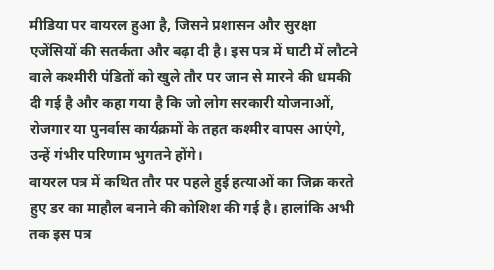मीडिया पर वायरल हुआ है, जिसने प्रशासन और सुरक्षा एजेंसियों की सतर्कता और बढ़ा दी है। इस पत्र में घाटी में लौटने वाले कश्मीरी पंडितों को खुले तौर पर जान से मारने की धमकी दी गई है और कहा गया है कि जो लोग सरकारी योजनाओं, रोजगार या पुनर्वास कार्यक्रमों के तहत कश्मीर वापस आएंगे, उन्हें गंभीर परिणाम भुगतने होंगे।
वायरल पत्र में कथित तौर पर पहले हुई हत्याओं का जिक्र करते हुए डर का माहौल बनाने की कोशिश की गई है। हालांकि अभी तक इस पत्र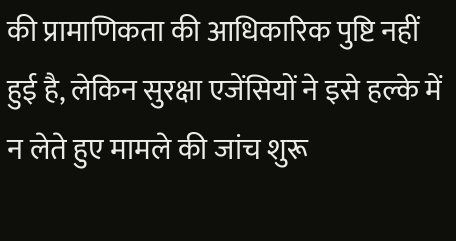की प्रामाणिकता की आधिकारिक पुष्टि नहीं हुई है, लेकिन सुरक्षा एजेंसियों ने इसे हल्के में न लेते हुए मामले की जांच शुरू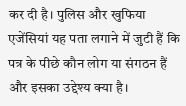कर दी है। पुलिस और खुफिया एजेंसियां यह पता लगाने में जुटी हैं कि पत्र के पीछे कौन लोग या संगठन हैं और इसका उद्देश्य क्या है।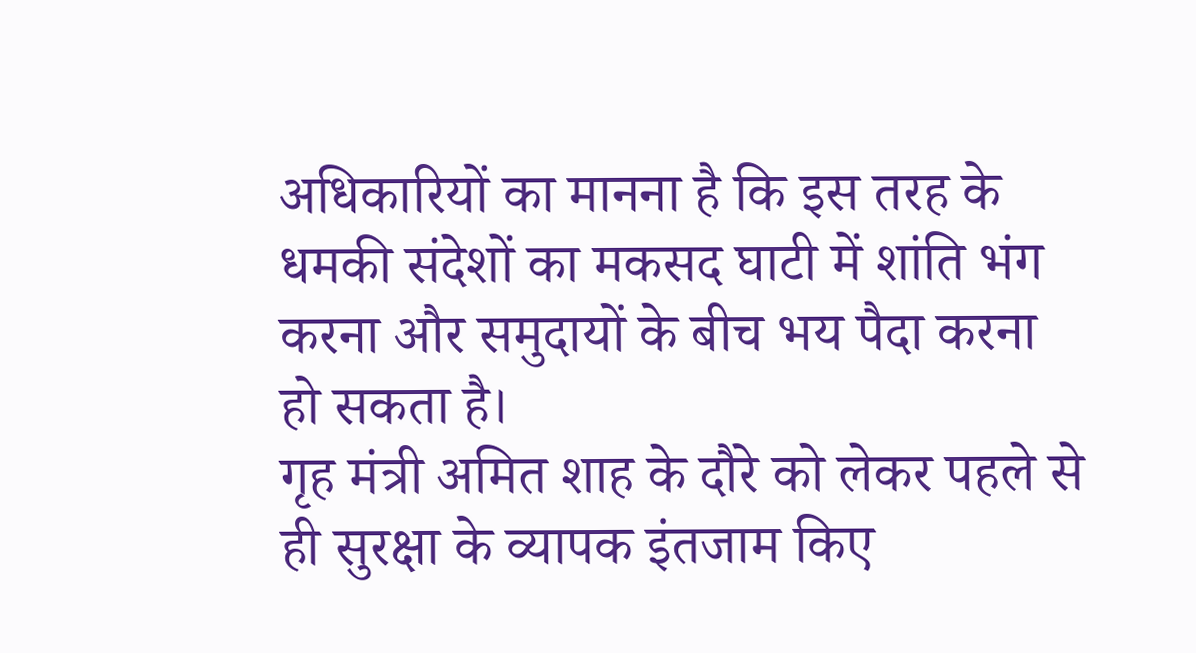अधिकारियों का मानना है कि इस तरह के धमकी संदेशों का मकसद घाटी में शांति भंग करना और समुदायों के बीच भय पैदा करना हो सकता है।
गृह मंत्री अमित शाह के दौरे को लेकर पहले से ही सुरक्षा के व्यापक इंतजाम किए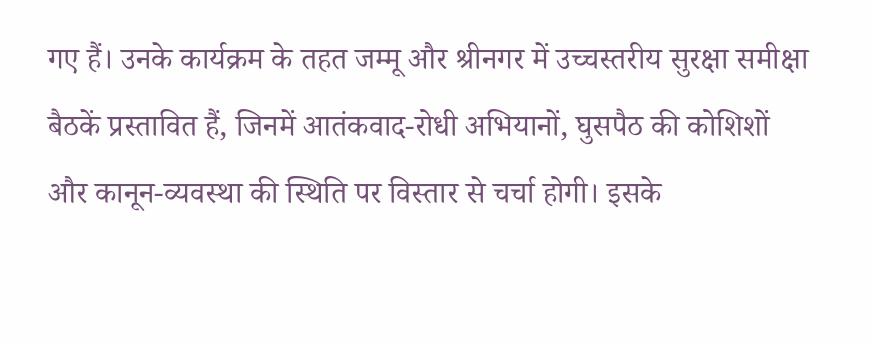गए हैं। उनके कार्यक्रम के तहत जम्मू और श्रीनगर में उच्चस्तरीय सुरक्षा समीक्षा बैठकें प्रस्तावित हैं, जिनमें आतंकवाद-रोधी अभियानों, घुसपैठ की कोशिशों और कानून-व्यवस्था की स्थिति पर विस्तार से चर्चा होगी। इसके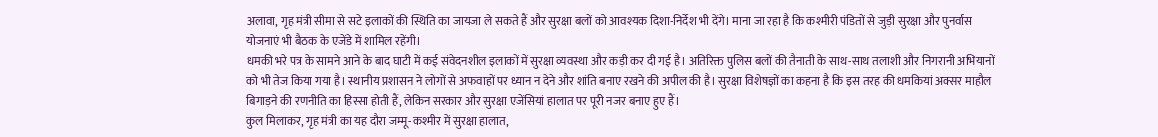अलावा, गृह मंत्री सीमा से सटे इलाकों की स्थिति का जायजा ले सकते हैं और सुरक्षा बलों को आवश्यक दिशा-निर्देश भी देंगे। माना जा रहा है कि कश्मीरी पंडितों से जुड़ी सुरक्षा और पुनर्वास योजनाएं भी बैठक के एजेंडे में शामिल रहेंगी।
धमकी भरे पत्र के सामने आने के बाद घाटी में कई संवेदनशील इलाकों में सुरक्षा व्यवस्था और कड़ी कर दी गई है। अतिरिक्त पुलिस बलों की तैनाती के साथ-साथ तलाशी और निगरानी अभियानों को भी तेज किया गया है। स्थानीय प्रशासन ने लोगों से अफवाहों पर ध्यान न देने और शांति बनाए रखने की अपील की है। सुरक्षा विशेषज्ञों का कहना है कि इस तरह की धमकियां अक्सर माहौल बिगाड़ने की रणनीति का हिस्सा होती हैं, लेकिन सरकार और सुरक्षा एजेंसियां हालात पर पूरी नजर बनाए हुए हैं।
कुल मिलाकर, गृह मंत्री का यह दौरा जम्मू-कश्मीर में सुरक्षा हालात,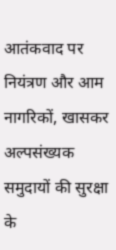आतंकवाद पर नियंत्रण और आम नागरिकों, खासकर अल्पसंख्यक समुदायों की सुरक्षा के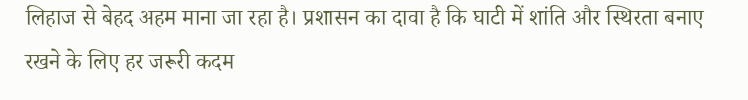लिहाज से बेहद अहम माना जा रहा है। प्रशासन का दावा है कि घाटी में शांति और स्थिरता बनाए रखने के लिए हर जरूरी कदम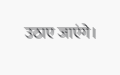उठाए जाएंगे।